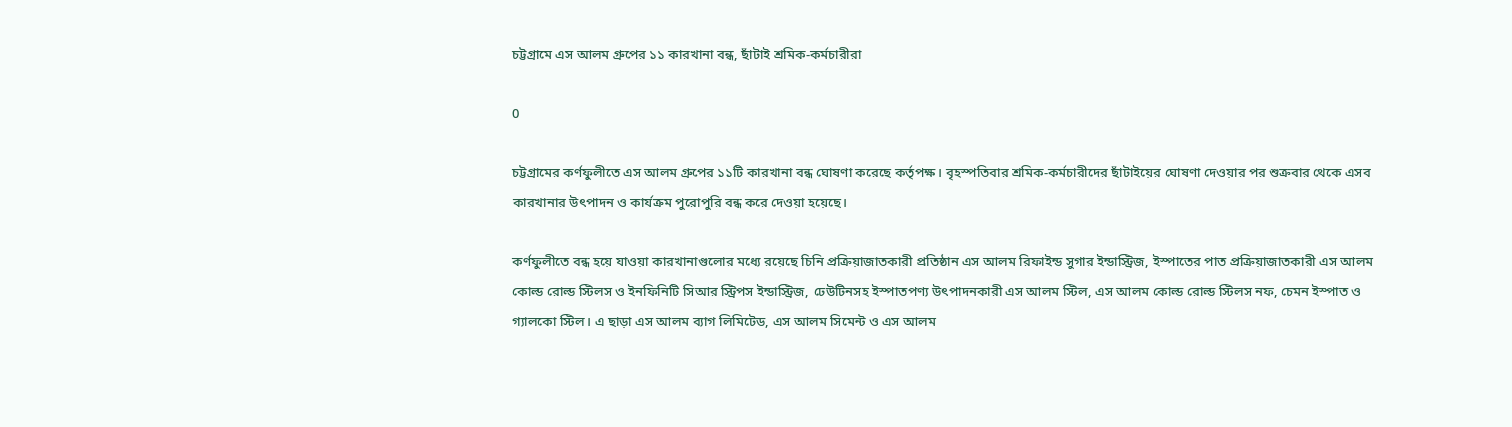চট্টগ্রামে এস আলম গ্রুপের ১১ কারখানা বন্ধ, ছাঁটাই শ্রমিক-কর্মচারীরা

0

চট্টগ্রামের কর্ণফুলীতে এস আলম গ্রুপের ১১টি কারখানা বন্ধ ঘোষণা করেছে কর্তৃপক্ষ। বৃহস্পতিবার শ্রমিক-কর্মচারীদের ছাঁটাইয়ের ঘোষণা দেওয়ার পর শুক্রবার থেকে এসব কারখানার উৎপাদন ও কার্যক্রম পুরোপুরি বন্ধ করে দেওয়া হয়েছে।

কর্ণফুলীতে বন্ধ হয়ে যাওয়া কারখানাগুলোর মধ্যে রয়েছে চিনি প্রক্রিয়াজাতকারী প্রতিষ্ঠান এস আলম রিফাইন্ড সুগার ইন্ডাস্ট্রিজ, ইস্পাতের পাত প্রক্রিয়াজাতকারী এস আলম কোল্ড রোল্ড স্টিলস ও ইনফিনিটি সিআর স্ট্রিপস ইন্ডাস্ট্রিজ, ঢেউটিনসহ ইস্পাতপণ্য উৎপাদনকারী এস আলম স্টিল, এস আলম কোল্ড রোল্ড স্টিলস নফ, চেমন ইস্পাত ও গ্যালকো স্টিল। এ ছাড়া এস আলম ব্যাগ লিমিটেড, এস আলম সিমেন্ট ও এস আলম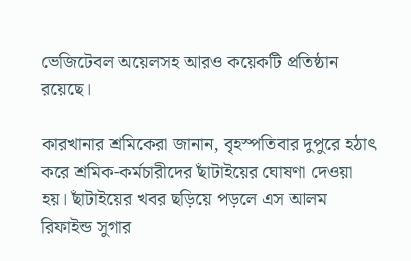ভেজিটেবল অয়েলসহ আরও কয়েকটি প্রতিষ্ঠান রয়েছে।

কারখানার শ্রমিকেরা জানান, বৃহস্পতিবার দুপুরে হঠাৎ করে শ্রমিক-কর্মচারীদের ছাঁটাইয়ের ঘোষণা দেওয়া হয়। ছাঁটাইয়ের খবর ছড়িয়ে পড়লে এস আলম রিফাইন্ড সুগার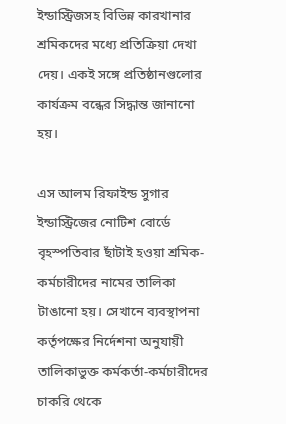ইন্ডাস্ট্রিজসহ বিভিন্ন কারখানার শ্রমিকদের মধ্যে প্রতিক্রিয়া দেখা দেয়। একই সঙ্গে প্রতিষ্ঠানগুলোর কার্যক্রম বন্ধের সিদ্ধান্ত জানানো হয়।

এস আলম রিফাইন্ড সুগার ইন্ডাস্ট্রিজের নোটিশ বোর্ডে বৃহস্পতিবার ছাঁটাই হওয়া শ্রমিক-কর্মচারীদের নামের তালিকা টাঙানো হয়। সেখানে ব্যবস্থাপনা কর্তৃপক্ষের নির্দেশনা অনুযায়ী তালিকাভুক্ত কর্মকর্তা-কর্মচারীদের চাকরি থেকে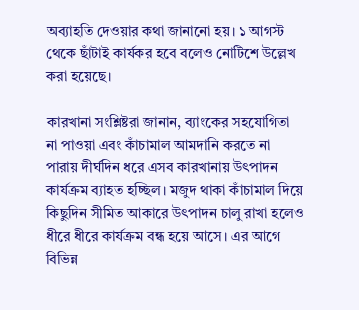অব্যাহতি দেওয়ার কথা জানানো হয়। ১ আগস্ট থেকে ছাঁটাই কার্যকর হবে বলেও নোটিশে উল্লেখ করা হয়েছে।

কারখানা সংশ্লিষ্টরা জানান, ব্যাংকের সহযোগিতা না পাওয়া এবং কাঁচামাল আমদানি করতে না পারায় দীর্ঘদিন ধরে এসব কারখানায় উৎপাদন কার্যক্রম ব্যাহত হচ্ছিল। মজুদ থাকা কাঁচামাল দিয়ে কিছুদিন সীমিত আকারে উৎপাদন চালু রাখা হলেও ধীরে ধীরে কার্যক্রম বন্ধ হয়ে আসে। এর আগে বিভিন্ন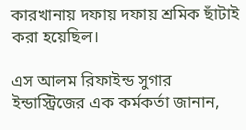কারখানায় দফায় দফায় শ্রমিক ছাঁটাই করা হয়েছিল।

এস আলম রিফাইন্ড সুগার ইন্ডাস্ট্রিজের এক কর্মকর্তা জানান,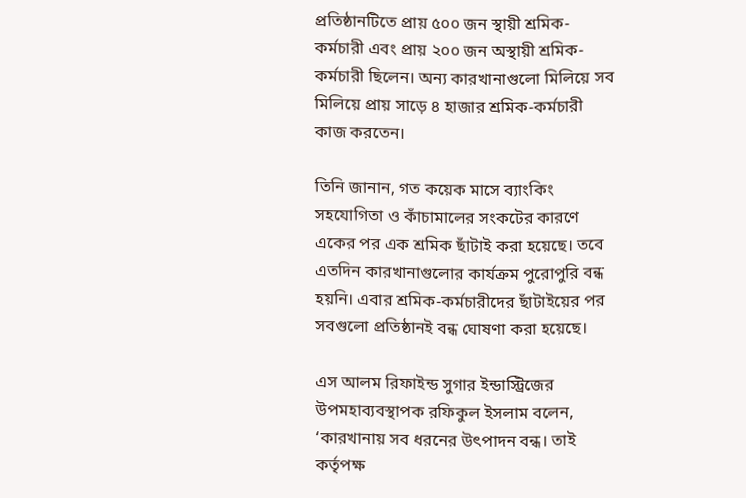প্রতিষ্ঠানটিতে প্রায় ৫০০ জন স্থায়ী শ্রমিক-কর্মচারী এবং প্রায় ২০০ জন অস্থায়ী শ্রমিক-কর্মচারী ছিলেন। অন্য কারখানাগুলো মিলিয়ে সব মিলিয়ে প্রায় সাড়ে ৪ হাজার শ্রমিক-কর্মচারী কাজ করতেন।

তিনি জানান, গত কয়েক মাসে ব্যাংকিং সহযোগিতা ও কাঁচামালের সংকটের কারণে একের পর এক শ্রমিক ছাঁটাই করা হয়েছে। তবে এতদিন কারখানাগুলোর কার্যক্রম পুরোপুরি বন্ধ হয়নি। এবার শ্রমিক-কর্মচারীদের ছাঁটাইয়ের পর সবগুলো প্রতিষ্ঠানই বন্ধ ঘোষণা করা হয়েছে।

এস আলম রিফাইন্ড সুগার ইন্ডাস্ট্রিজের উপমহাব্যবস্থাপক রফিকুল ইসলাম বলেন, ‘কারখানায় সব ধরনের উৎপাদন বন্ধ। তাই কর্তৃপক্ষ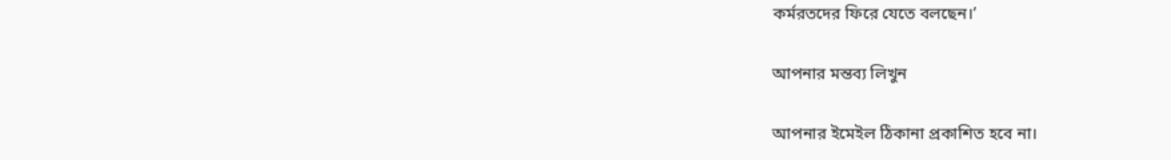কর্মরতদের ফিরে যেতে বলছেন।’

আপনার মন্তব্য লিখুন

আপনার ইমেইল ঠিকানা প্রকাশিত হবে না।